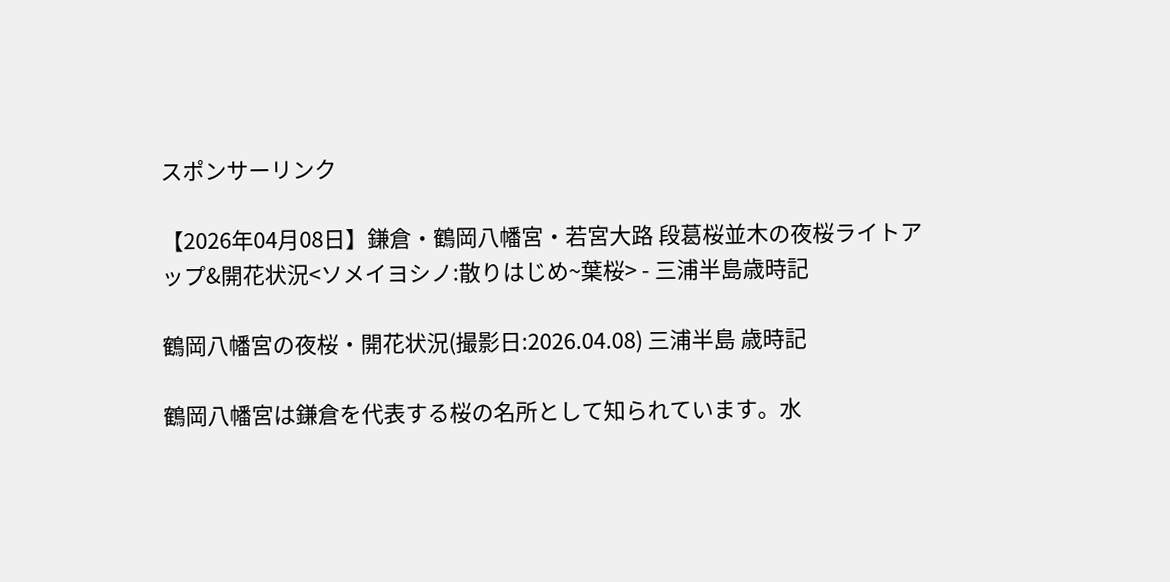スポンサーリンク

【2026年04月08日】鎌倉・鶴岡八幡宮・若宮大路 段葛桜並木の夜桜ライトアップ&開花状況<ソメイヨシノ:散りはじめ~葉桜> - 三浦半島歳時記

鶴岡八幡宮の夜桜・開花状況(撮影日:2026.04.08) 三浦半島 歳時記

鶴岡八幡宮は鎌倉を代表する桜の名所として知られています。水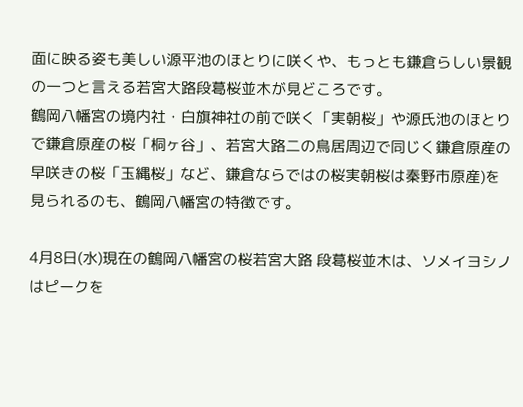面に映る姿も美しい源平池のほとりに咲くや、もっとも鎌倉らしい景観の一つと言える若宮大路段葛桜並木が見どころです。
鶴岡八幡宮の境内社・白旗神社の前で咲く「実朝桜」や源氏池のほとりで鎌倉原産の桜「桐ヶ谷」、若宮大路二の鳥居周辺で同じく鎌倉原産の早咲きの桜「玉縄桜」など、鎌倉ならではの桜実朝桜は秦野市原産)を見られるのも、鶴岡八幡宮の特徴です。

4月8日(水)現在の鶴岡八幡宮の桜若宮大路 段葛桜並木は、ソメイヨシノはピークを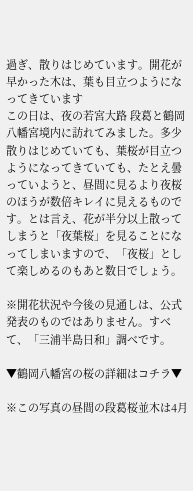過ぎ、散りはじめています。開花が早かった木は、葉も目立つようになってきています
この日は、夜の若宮大路 段葛と鶴岡八幡宮境内に訪れてみました。多少散りはじめていても、葉桜が目立つようになってきていても、たとえ曇っていようと、昼間に見るより夜桜のほうが数倍キレイに見えるものです。とは言え、花が半分以上散ってしまうと「夜葉桜」を見ることになってしまいますので、「夜桜」として楽しめるのもあと数日でしょう。

※開花状況や今後の見通しは、公式発表のものではありません。すべて、「三浦半島日和」調べです。

▼鶴岡八幡宮の桜の詳細はコチラ▼

※この写真の昼間の段葛桜並木は4月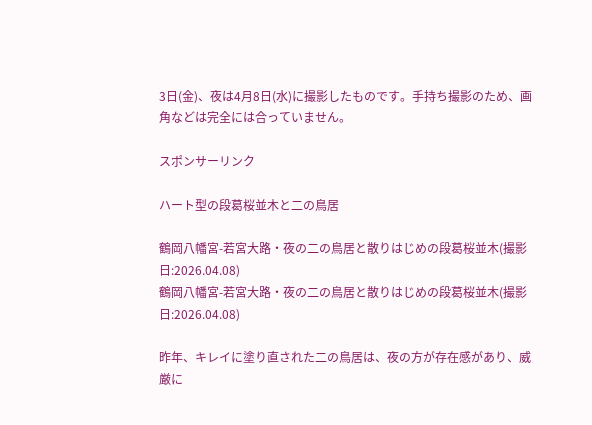3日(金)、夜は4月8日(水)に撮影したものです。手持ち撮影のため、画角などは完全には合っていません。

スポンサーリンク

ハート型の段葛桜並木と二の鳥居

鶴岡八幡宮-若宮大路・夜の二の鳥居と散りはじめの段葛桜並木(撮影日:2026.04.08)
鶴岡八幡宮-若宮大路・夜の二の鳥居と散りはじめの段葛桜並木(撮影日:2026.04.08)

昨年、キレイに塗り直された二の鳥居は、夜の方が存在感があり、威厳に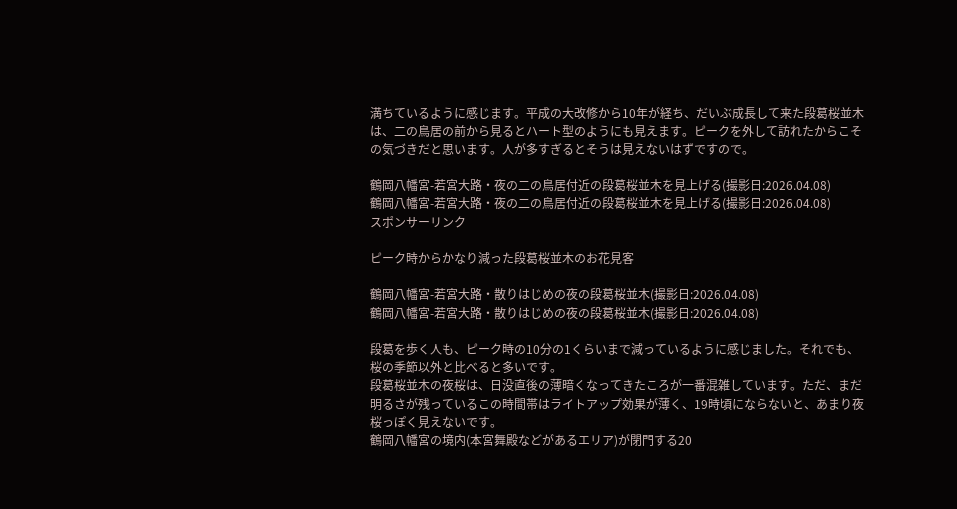満ちているように感じます。平成の大改修から10年が経ち、だいぶ成長して来た段葛桜並木は、二の鳥居の前から見るとハート型のようにも見えます。ピークを外して訪れたからこその気づきだと思います。人が多すぎるとそうは見えないはずですので。

鶴岡八幡宮-若宮大路・夜の二の鳥居付近の段葛桜並木を見上げる(撮影日:2026.04.08)
鶴岡八幡宮-若宮大路・夜の二の鳥居付近の段葛桜並木を見上げる(撮影日:2026.04.08)
スポンサーリンク

ピーク時からかなり減った段葛桜並木のお花見客

鶴岡八幡宮-若宮大路・散りはじめの夜の段葛桜並木(撮影日:2026.04.08)
鶴岡八幡宮-若宮大路・散りはじめの夜の段葛桜並木(撮影日:2026.04.08)

段葛を歩く人も、ピーク時の10分の1くらいまで減っているように感じました。それでも、桜の季節以外と比べると多いです。
段葛桜並木の夜桜は、日没直後の薄暗くなってきたころが一番混雑しています。ただ、まだ明るさが残っているこの時間帯はライトアップ効果が薄く、19時頃にならないと、あまり夜桜っぽく見えないです。
鶴岡八幡宮の境内(本宮舞殿などがあるエリア)が閉門する20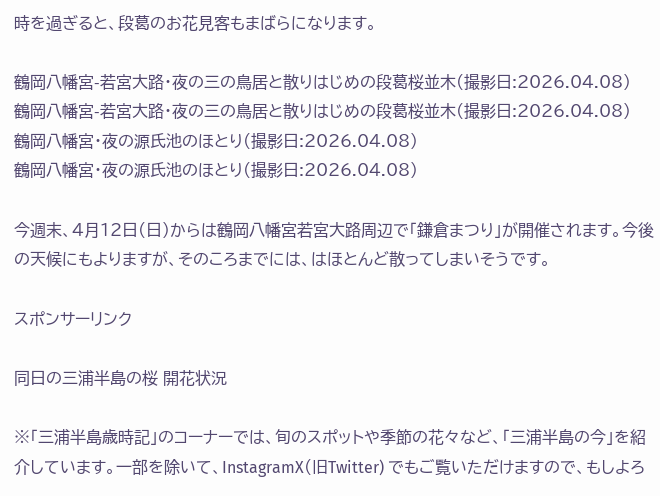時を過ぎると、段葛のお花見客もまばらになります。

鶴岡八幡宮-若宮大路・夜の三の鳥居と散りはじめの段葛桜並木(撮影日:2026.04.08)
鶴岡八幡宮-若宮大路・夜の三の鳥居と散りはじめの段葛桜並木(撮影日:2026.04.08)
鶴岡八幡宮・夜の源氏池のほとり(撮影日:2026.04.08)
鶴岡八幡宮・夜の源氏池のほとり(撮影日:2026.04.08)

今週末、4月12日(日)からは鶴岡八幡宮若宮大路周辺で「鎌倉まつり」が開催されます。今後の天候にもよりますが、そのころまでには、はほとんど散ってしまいそうです。

スポンサーリンク

同日の三浦半島の桜 開花状況

※「三浦半島歳時記」のコーナーでは、旬のスポットや季節の花々など、「三浦半島の今」を紹介しています。一部を除いて、InstagramX(旧Twitter) でもご覧いただけますので、もしよろ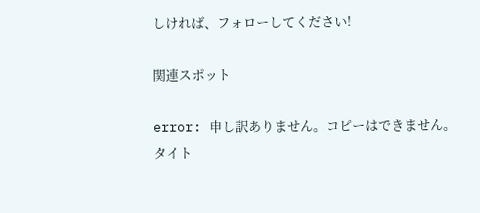しければ、フォローしてください!

関連スポット

error: 申し訳ありません。コピーはできません。
タイト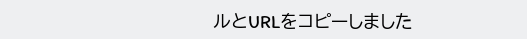ルとURLをコピーしました